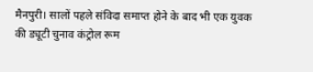मैनपुरी। सालों पहले संविदा समाप्त होने के बाद भी एक युवक की ड्यूटी चुनाव कंट्रोल रूम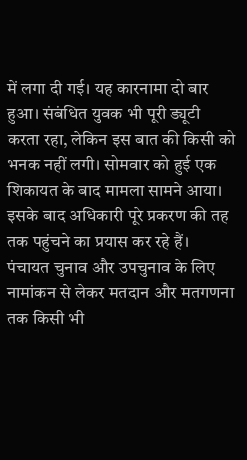में लगा दी गई। यह कारनामा दो बार हुआ। संबंधित युवक भी पूरी ड्यूटी करता रहा, लेकिन इस बात की किसी को भनक नहीं लगी। सोमवार को हुई एक शिकायत के बाद मामला सामने आया। इसके बाद अधिकारी पूरे प्रकरण की तह तक पहुंचने का प्रयास कर रहे हैं।
पंचायत चुनाव और उपचुनाव के लिए नामांकन से लेकर मतदान और मतगणना तक किसी भी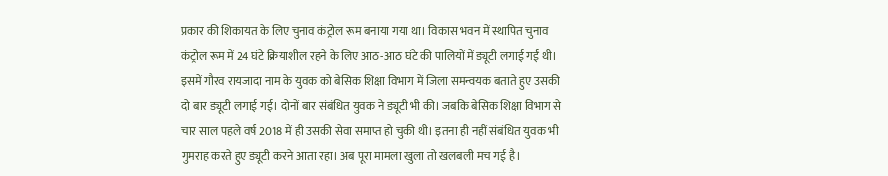प्रकार की शिकायत के लिए चुनाव कंट्रोल रूम बनाया गया था। विकास भवन में स्थापित चुनाव कंट्रोल रूम में 24 घंटे क्रियाशील रहने के लिए आठ-आठ घंटे की पालियों में ड्यूटी लगाई गईं थी।
इसमें गौरव रायजादा नाम के युवक को बेसिक शिक्षा विभाग में जिला समन्वयक बताते हुए उसकी दो बार ड्यूटी लगाई गई। दोनों बार संबंधित युवक ने ड्यूटी भी की। जबकि बेसिक शिक्षा विभाग से चार साल पहले वर्ष 2018 में ही उसकी सेवा समाप्त हो चुकी थी। इतना ही नहीं संबंधित युवक भी गुमराह करते हुए ड्यूटी करने आता रहा। अब पूरा मामला खुला तो खलबली मच गई है।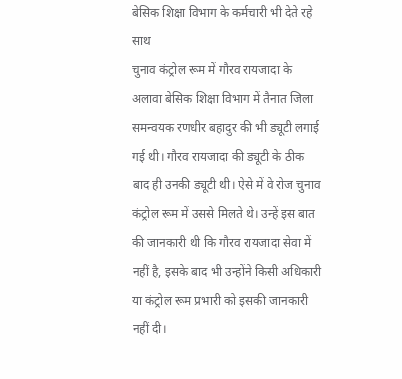बेसिक शिक्षा विभाग के कर्मचारी भी देते रहे साथ
चुनाव कंट्रोल रूम में गौरव रायजादा के अलावा बेसिक शिक्षा विभाग में तैनात जिला समन्वयक रणधीर बहादुर की भी ड्यूटी लगाई गई थी। गौरव रायजादा की ड्यूटी के ठीक बाद ही उनकी ड्यूटी थी। ऐसे में वे रोज चुनाव कंट्रोल रूम में उससे मिलते थे। उन्हें इस बात की जानकारी थी कि गौरव रायजादा सेवा में नहीं है, इसके बाद भी उन्होंने किसी अधिकारी या कंट्रोल रूम प्रभारी को इसकी जानकारी नहीं दी।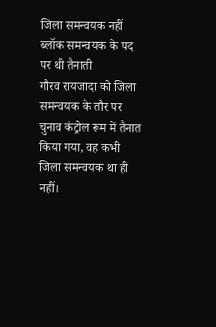जिला समन्वयक नहीं ब्लॉक समन्वयक के पद पर थी तैनाती
गौरव रायजादा को जिला समन्वयक के तौर पर चुनाव कंट्रोल रूम में तैनात किया गया, वह कभी जिला समन्वयक था ही नहीं।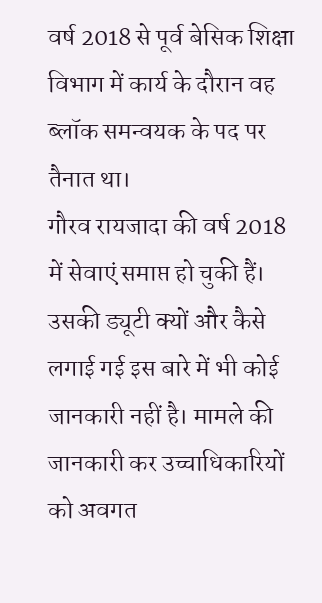वर्ष 2018 से पूर्व बेसिक शिक्षा विभाग में कार्य के दौरान वह ब्लॉक समन्वयक के पद पर तैनात था।
गौरव रायजादा की वर्ष 2018 में सेवाएं समाप्त हो चुकी हैं। उसकी ड्यूटी क्यों और कैसे लगाई गई इस बारे में भी कोई जानकारी नहीं है। मामले की जानकारी कर उच्चाधिकारियों को अवगत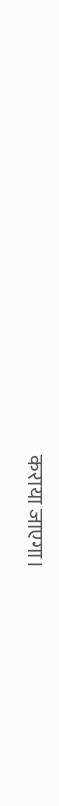कराया जाएगा।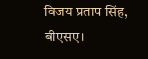विजय प्रताप सिंह, बीएसए।